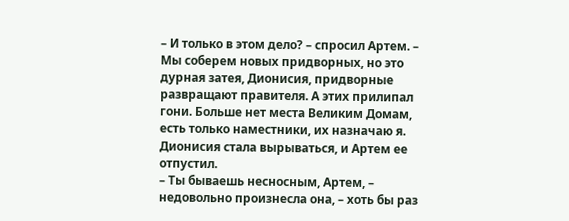– И только в этом дело? – спросил Артем. – Мы соберем новых придворных, но это дурная затея, Дионисия, придворные развращают правителя. А этих прилипал гони. Больше нет места Великим Домам, есть только наместники, их назначаю я.
Дионисия стала вырываться, и Артем ее отпустил.
– Ты бываешь несносным, Артем, – недовольно произнесла она, – хоть бы раз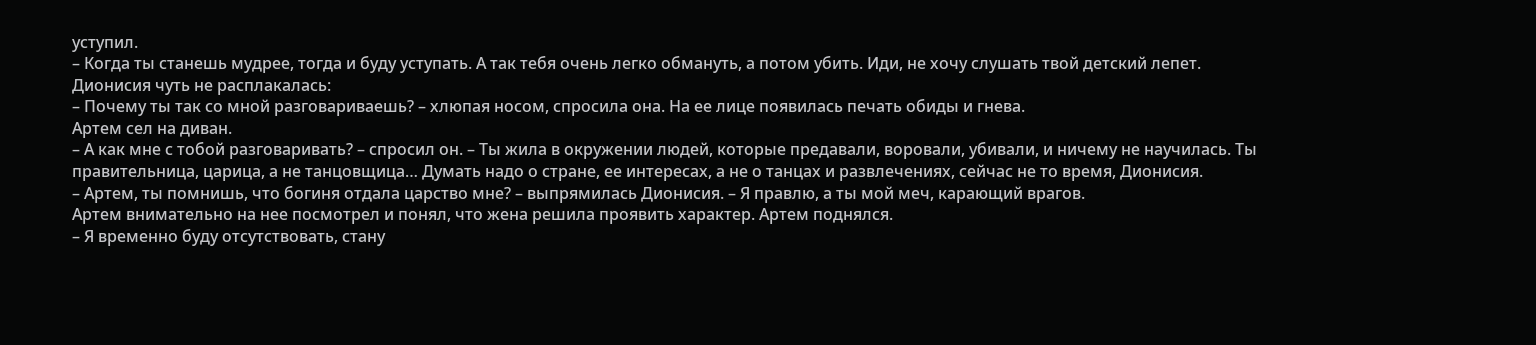уступил.
– Когда ты станешь мудрее, тогда и буду уступать. А так тебя очень легко обмануть, а потом убить. Иди, не хочу слушать твой детский лепет.
Дионисия чуть не расплакалась:
– Почему ты так со мной разговариваешь? – хлюпая носом, спросила она. На ее лице появилась печать обиды и гнева.
Артем сел на диван.
– А как мне с тобой разговаривать? – спросил он. – Ты жила в окружении людей, которые предавали, воровали, убивали, и ничему не научилась. Ты правительница, царица, а не танцовщица… Думать надо о стране, ее интересах, а не о танцах и развлечениях, сейчас не то время, Дионисия.
– Артем, ты помнишь, что богиня отдала царство мне? – выпрямилась Дионисия. – Я правлю, а ты мой меч, карающий врагов.
Артем внимательно на нее посмотрел и понял, что жена решила проявить характер. Артем поднялся.
– Я временно буду отсутствовать, стану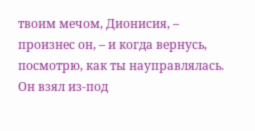твоим мечом, Дионисия, – произнес он, – и когда вернусь, посмотрю, как ты науправлялась.
Он взял из-под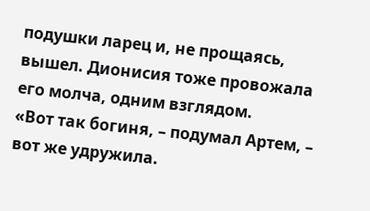подушки ларец и, не прощаясь, вышел. Дионисия тоже провожала его молча, одним взглядом.
«Вот так богиня, – подумал Артем, – вот же удружила.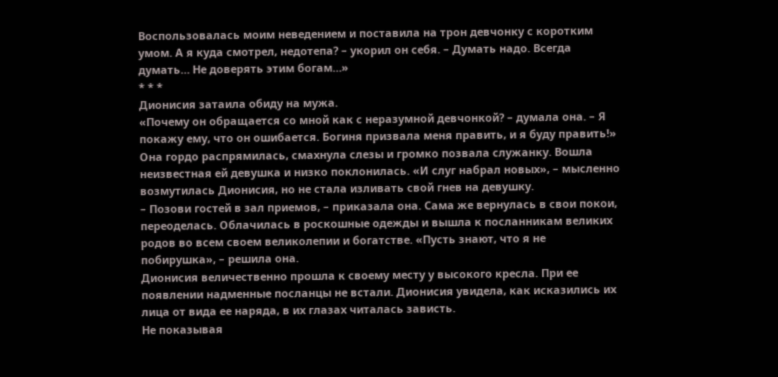Воспользовалась моим неведением и поставила на трон девчонку с коротким умом. А я куда смотрел, недотепа? – укорил он себя. – Думать надо. Всегда думать… Не доверять этим богам…»
* * *
Дионисия затаила обиду на мужа.
«Почему он обращается со мной как с неразумной девчонкой? – думала она. – Я покажу ему, что он ошибается. Богиня призвала меня править, и я буду править!» Она гордо распрямилась, смахнула слезы и громко позвала служанку. Вошла неизвестная ей девушка и низко поклонилась. «И слуг набрал новых», – мысленно возмутилась Дионисия, но не стала изливать свой гнев на девушку.
– Позови гостей в зал приемов, – приказала она. Сама же вернулась в свои покои, переоделась. Облачилась в роскошные одежды и вышла к посланникам великих родов во всем своем великолепии и богатстве. «Пусть знают, что я не побирушка», – решила она.
Дионисия величественно прошла к своему месту у высокого кресла. При ее появлении надменные посланцы не встали. Дионисия увидела, как исказились их лица от вида ее наряда, в их глазах читалась зависть.
Не показывая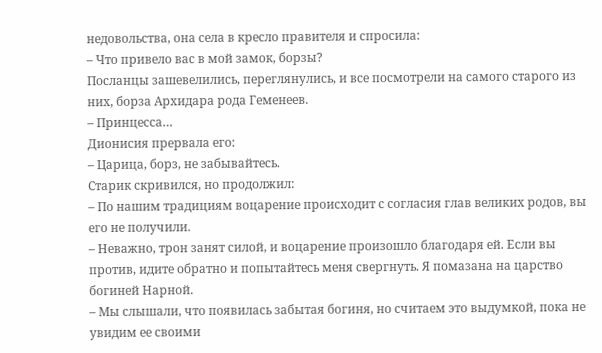недовольства, она села в кресло правителя и спросила:
– Что привело вас в мой замок, борзы?
Посланцы зашевелились, переглянулись, и все посмотрели на самого старого из них, борза Архидара рода Геменеев.
– Принцесса…
Дионисия прервала его:
– Царица, борз, не забывайтесь.
Старик скривился, но продолжил:
– По нашим традициям воцарение происходит с согласия глав великих родов, вы его не получили.
– Неважно, трон занят силой, и воцарение произошло благодаря ей. Если вы против, идите обратно и попытайтесь меня свергнуть. Я помазана на царство богиней Нарной.
– Мы слышали, что появилась забытая богиня, но считаем это выдумкой, пока не увидим ее своими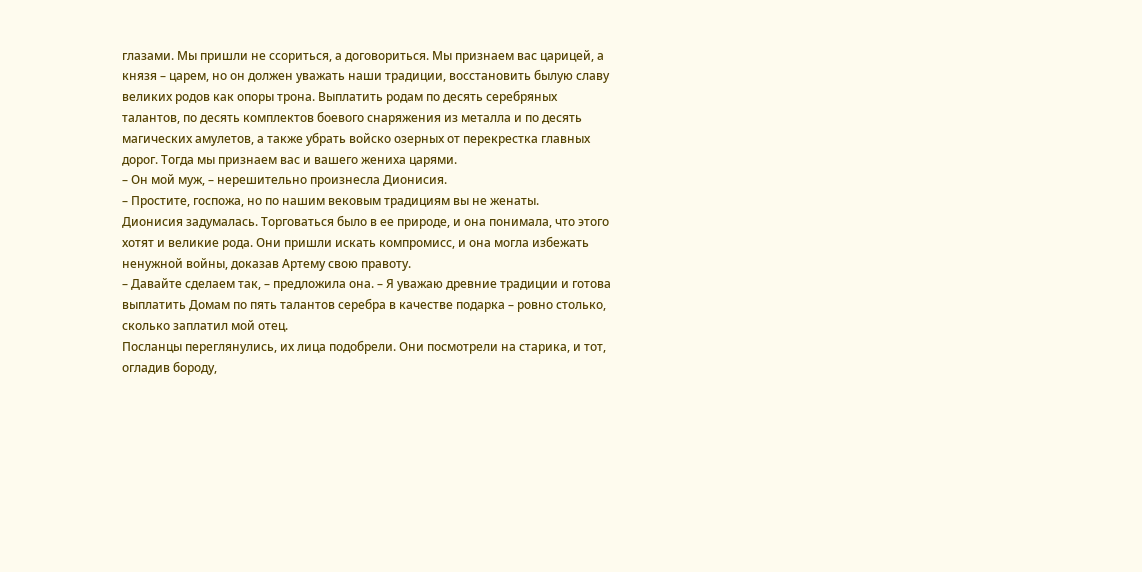глазами. Мы пришли не ссориться, а договориться. Мы признаем вас царицей, а князя – царем, но он должен уважать наши традиции, восстановить былую славу великих родов как опоры трона. Выплатить родам по десять серебряных талантов, по десять комплектов боевого снаряжения из металла и по десять магических амулетов, а также убрать войско озерных от перекрестка главных дорог. Тогда мы признаем вас и вашего жениха царями.
– Он мой муж, – нерешительно произнесла Дионисия.
– Простите, госпожа, но по нашим вековым традициям вы не женаты.
Дионисия задумалась. Торговаться было в ее природе, и она понимала, что этого хотят и великие рода. Они пришли искать компромисс, и она могла избежать ненужной войны, доказав Артему свою правоту.
– Давайте сделаем так, – предложила она. – Я уважаю древние традиции и готова выплатить Домам по пять талантов серебра в качестве подарка – ровно столько, сколько заплатил мой отец.
Посланцы переглянулись, их лица подобрели. Они посмотрели на старика, и тот, огладив бороду,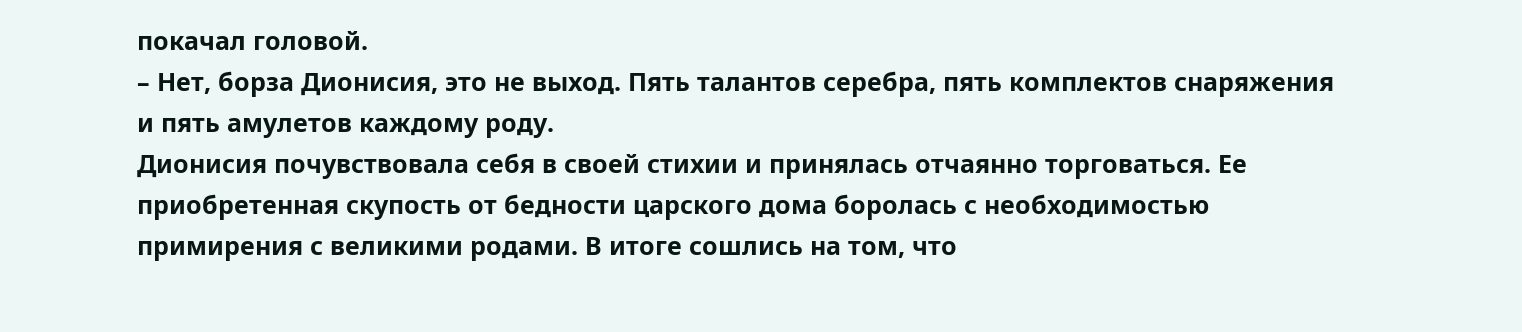покачал головой.
– Нет, борза Дионисия, это не выход. Пять талантов серебра, пять комплектов снаряжения и пять амулетов каждому роду.
Дионисия почувствовала себя в своей стихии и принялась отчаянно торговаться. Ее приобретенная скупость от бедности царского дома боролась с необходимостью примирения с великими родами. В итоге сошлись на том, что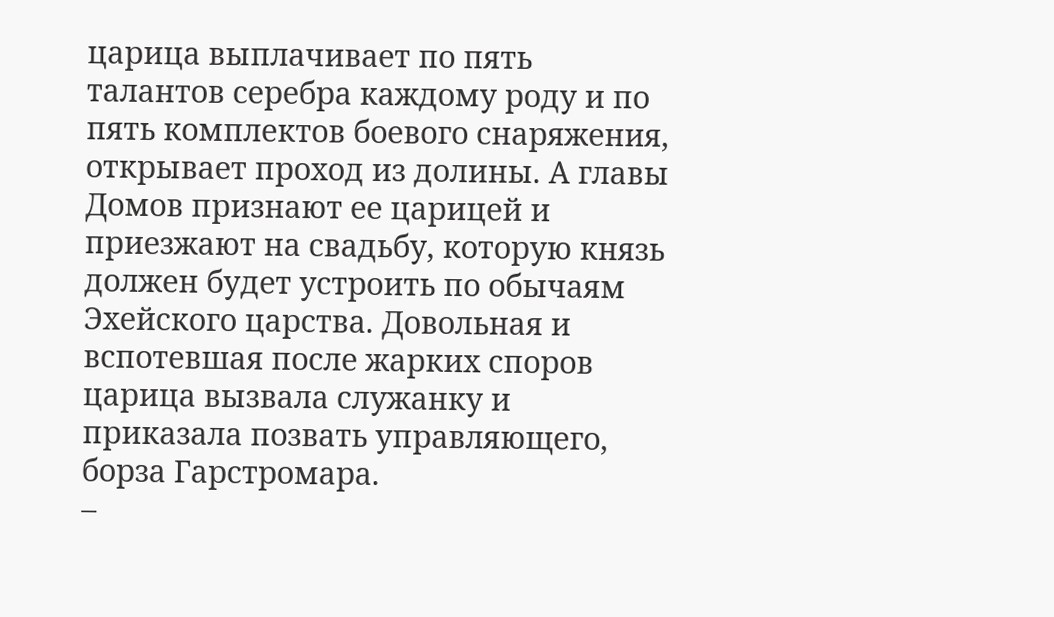царица выплачивает по пять талантов серебра каждому роду и по пять комплектов боевого снаряжения, открывает проход из долины. А главы Домов признают ее царицей и приезжают на свадьбу, которую князь должен будет устроить по обычаям Эхейского царства. Довольная и вспотевшая после жарких споров царица вызвала служанку и приказала позвать управляющего, борза Гарстромара.
–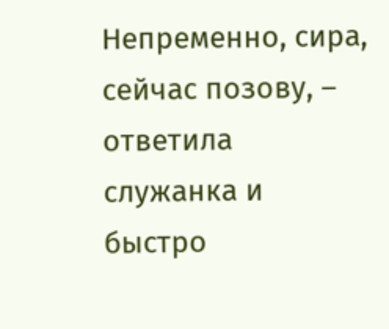Непременно, сира, сейчас позову, – ответила служанка и быстро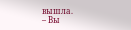вышла.
– Вы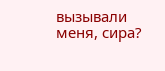вызывали меня, сира?